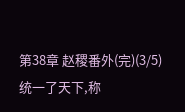第38章 赵稷番外(完)(3/5)
统一了天下,称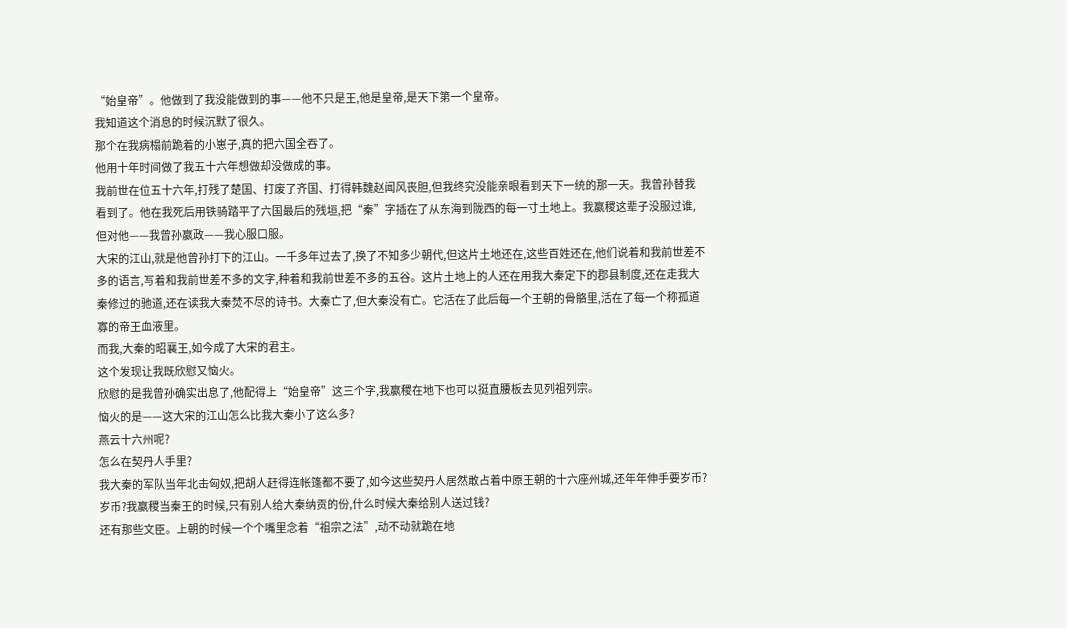“始皇帝”。他做到了我没能做到的事——他不只是王,他是皇帝,是天下第一个皇帝。
我知道这个消息的时候沉默了很久。
那个在我病榻前跪着的小崽子,真的把六国全吞了。
他用十年时间做了我五十六年想做却没做成的事。
我前世在位五十六年,打残了楚国、打废了齐国、打得韩魏赵闻风丧胆,但我终究没能亲眼看到天下一统的那一天。我曾孙替我看到了。他在我死后用铁骑踏平了六国最后的残垣,把“秦”字插在了从东海到陇西的每一寸土地上。我嬴稷这辈子没服过谁,但对他——我曾孙嬴政——我心服口服。
大宋的江山,就是他曾孙打下的江山。一千多年过去了,换了不知多少朝代,但这片土地还在,这些百姓还在,他们说着和我前世差不多的语言,写着和我前世差不多的文字,种着和我前世差不多的五谷。这片土地上的人还在用我大秦定下的郡县制度,还在走我大秦修过的驰道,还在读我大秦焚不尽的诗书。大秦亡了,但大秦没有亡。它活在了此后每一个王朝的骨骼里,活在了每一个称孤道寡的帝王血液里。
而我,大秦的昭襄王,如今成了大宋的君主。
这个发现让我既欣慰又恼火。
欣慰的是我曾孙确实出息了,他配得上“始皇帝”这三个字,我嬴稷在地下也可以挺直腰板去见列祖列宗。
恼火的是——这大宋的江山怎么比我大秦小了这么多?
燕云十六州呢?
怎么在契丹人手里?
我大秦的军队当年北击匈奴,把胡人赶得连帐篷都不要了,如今这些契丹人居然敢占着中原王朝的十六座州城,还年年伸手要岁币?岁币?我嬴稷当秦王的时候,只有别人给大秦纳贡的份,什么时候大秦给别人送过钱?
还有那些文臣。上朝的时候一个个嘴里念着“祖宗之法”,动不动就跪在地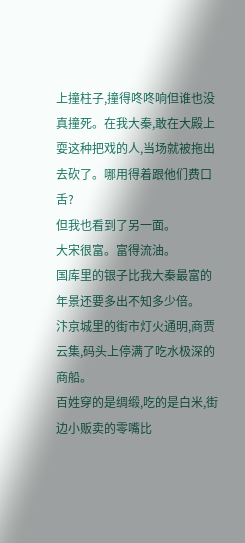上撞柱子,撞得咚咚响但谁也没真撞死。在我大秦,敢在大殿上耍这种把戏的人,当场就被拖出去砍了。哪用得着跟他们费口舌?
但我也看到了另一面。
大宋很富。富得流油。
国库里的银子比我大秦最富的年景还要多出不知多少倍。
汴京城里的街市灯火通明,商贾云集,码头上停满了吃水极深的商船。
百姓穿的是绸缎,吃的是白米,街边小贩卖的零嘴比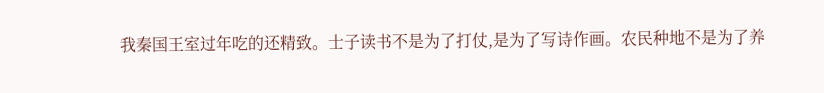我秦国王室过年吃的还精致。士子读书不是为了打仗,是为了写诗作画。农民种地不是为了养